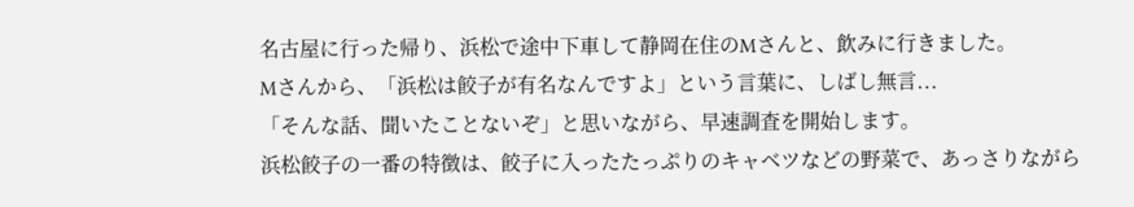名古屋に行った帰り、浜松で途中下車して静岡在住のMさんと、飲みに行きました。
Mさんから、「浜松は餃子が有名なんですよ」という言葉に、しばし無言...
「そんな話、聞いたことないぞ」と思いながら、早速調査を開始します。
浜松餃子の一番の特徴は、餃子に入ったたっぷりのキャベツなどの野菜で、あっさりながら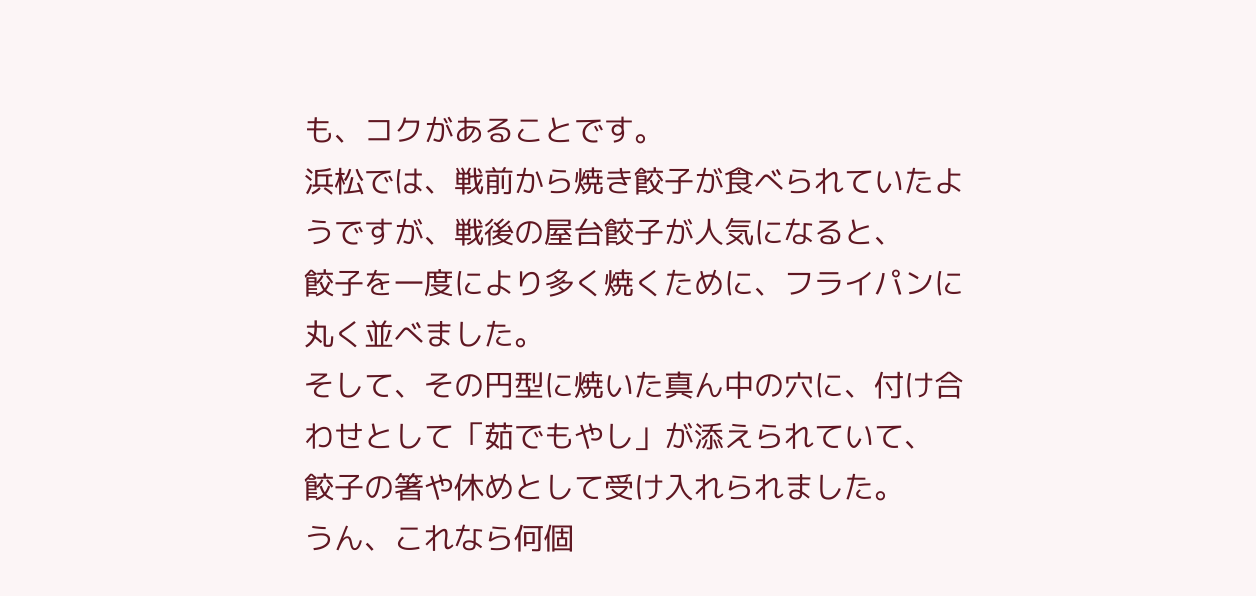も、コクがあることです。
浜松では、戦前から焼き餃子が食べられていたようですが、戦後の屋台餃子が人気になると、
餃子を一度により多く焼くために、フライパンに丸く並べました。
そして、その円型に焼いた真ん中の穴に、付け合わせとして「茹でもやし」が添えられていて、
餃子の箸や休めとして受け入れられました。
うん、これなら何個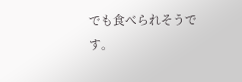でも食べられそうです。